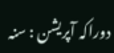دوراکہ آپریشن : سنہ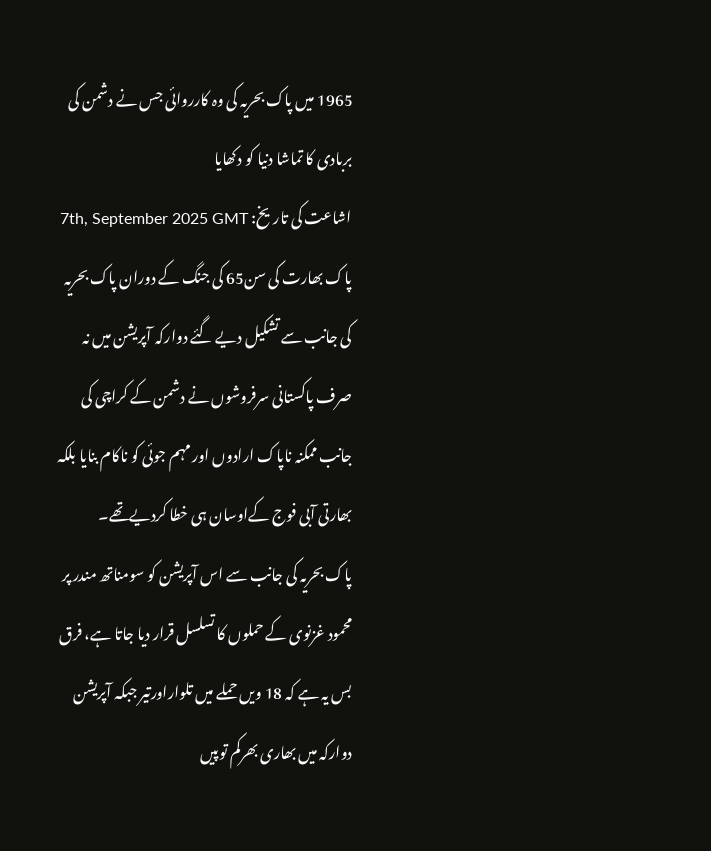1965 میں پاک بحریہ کی وہ کارروائی جس نے دشمن کی بربادی کا تماشا دنیا کو دکھایا
اشاعت کی تاریخ: 7th, September 2025 GMT
پاک بھارت کی سن65 کی جنگ کے دوران پاک بحریہ کی جانب سے تشکیل دیے گئے دوارکہ آپریشن میں نہ صرف پاکستانی سرفروشوں نے دشمن کے کراچی کی جانب ممکنہ ناپاک ارادوں اور مہم جوئی کو ناکام بنایا بلکہ بھارتی آبی فوج کےاوسان ہی خطا کردیےتھے۔
پاک بحریہ کی جانب سے اس آپریشن کو سومناتھ مندر پر محمود غزنوی کے حملوں کا تسلسل قرار دیا جاتا ہے، فرق بس یہ ہے کہ 18 ویں حملے میں تلواراورتیر جبکہ آپریشن دوارکہ میں بھاری بھرکم توپیں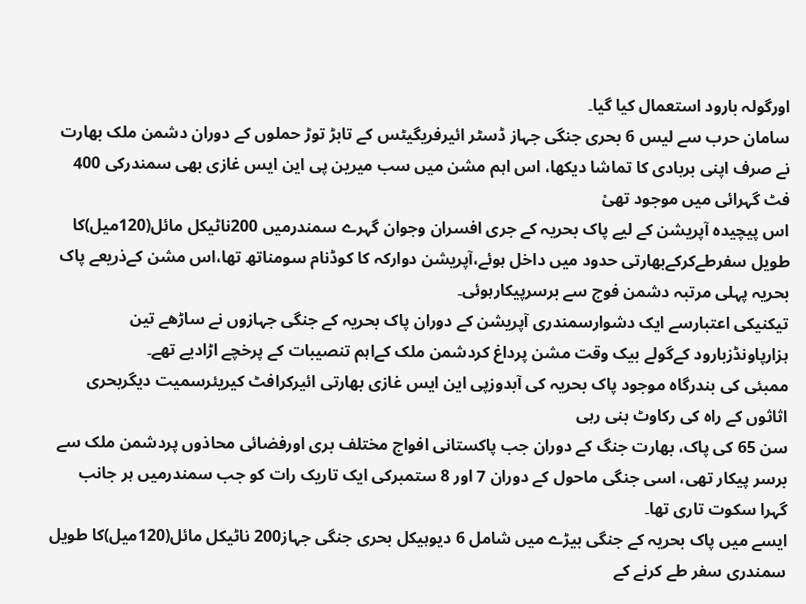اورگولہ بارود استعمال کیا گیا۔
سامان حرب سے لیس 6 بحری جنگی جہاز ڈسٹر ائیرفریگیٹس کے تابڑ توڑ حملوں کے دوران دشمن ملک بھارت نے صرف اپنی بربادی کا تماشا دیکھا، اس اہم مشن میں سب میرین پی این ایس غازی بھی سمندرکی 400 فٹ گہرائی میں موجود تھیْ
اس پیچیدہ آپریشن کے لیے پاک بحریہ کے جری افسران وجوان گہرے سمندرمیں 200ناٹیکل مائل(120میل)کا طویل سفرطےکرکےبھارتی حدود میں داخل ہوئے،آپریشن دوارکہ کا کوڈنام سومناتھ تھا،اس مشن کےذریعے پاک بحریہ پہلی مرتبہ دشمن فوج سے برسرپیکارہوئی۔
تیکنیکی اعتبارسے ایک دشوارسمندری آپریشن کے دوران پاک بحریہ کے جنگی جہازوں نے ساڑھے تین ہزارپاونڈزبارود کےگولے بیک وقت مشن پرداغ کردشمن ملک کےاہم تنصیبات کے پرخچے اڑادیے تھے۔
ممبئی کی بندرگاہ موجود پاک بحریہ کی آبدوزپی این ایس غازی بھارتی ائیرکرافٹ کیریئرسمیت دیگربحری اثاثوں کے راہ کی رکاوٹ بنی رہی
سن 65 کی پاک، بھارت جنگ کے دوران جب پاکستانی افواج مختلف بری اورفضائی محاذوں پردشمن ملک سے برسر پیکار تھی، اسی جنگی ماحول کے دوران 7 اور 8 ستمبرکی ایک تاریک رات کو جب سمندرمیں ہر جانب گہرا سکوت تاری تھا۔
ایسے میں پاک بحریہ کے جنگی بیڑے میں شامل 6 دیوہیکل بحری جنگی جہاز200 ناٹیکل مائل(120میل)کا طویل سمندری سفر طے کرنے کے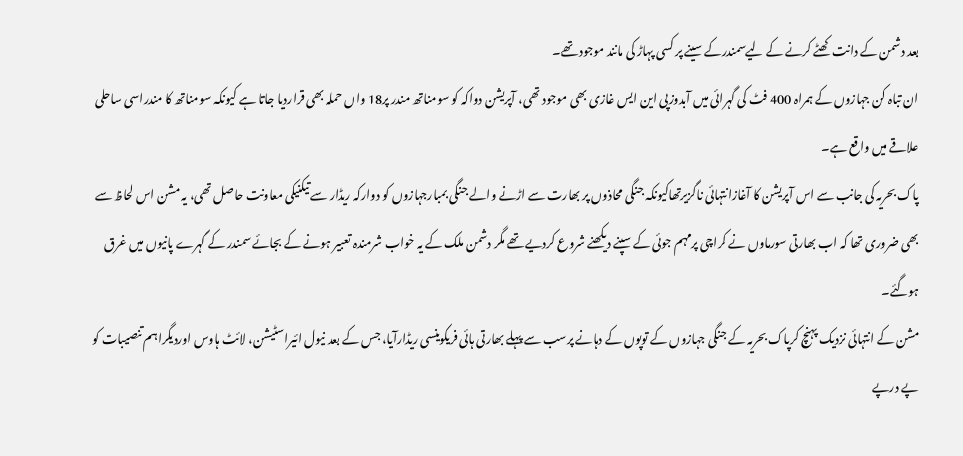بعد دشمن کے دانت کھٹے کرنے کے لیےسمندرکے سینے پر کسی پہاڑ کی مانند موجود تھے۔
ان تباہ کن جہازوں کے ہمراہ 400 فٹ کی گہرائی میں آبدوزپی این ایس غازی بھی موجود تھی، آپریشن دواکہ کو سومناتھ مندر پر18 واں حملہ بھی قراردیا جاتا ہے کیونکہ سومناتھ کا مندراسی ساحلی علاقے میں واقع ہے۔
پاک بحریہ کی جانب سے اس آپریشن کا آغازانتہائی ناگزیرتھاکیونکہ جنگی محاذوں پر بھارت سے اڑنے والے جنگی بمبارجہازوں کو دوارکہ ریڈار سے تیکنیکی معاونت حاصل تھی، یہ مشن اس لحاظ سے بھی ضروری تھا کہ اب بھارتی سورماوں نے کراچی پرمہم جوئی کے سپنے دیکھنے شروع کردیے تھے مگر دشمن ملک کے یہ خواب شرمندہ تعبیر ہونے کے بجائے سمندر کے گہرے پانیوں میں غرق ہوگئے۔
مشن کے انتہائی نزدیک پہنچ کرپاک بحریہ کے جنگی جہازوں کے توپوں کے دہانے پرسب سے پہلے بھارتی ہائی فریکوینسی ریڈارآیا، جس کے بعد نیول ائیراسٹیشن، لائٹ ہاوس اوردیگراہم تنصیبات کو پے درپے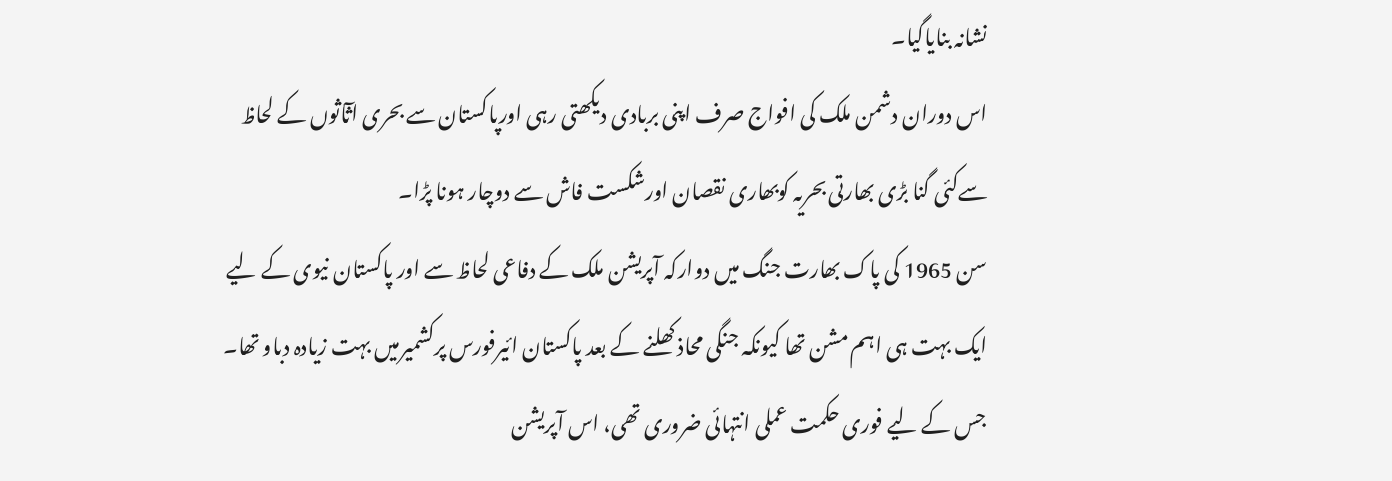نشانہ بنایاگیا۔
اس دوران دشمن ملک کی افواج صرف اپنی بربادی دیکھتی رہی اورپاکستان سے بحری اثٓاثوں کے لحاظ سےکئی گنا بڑی بھارتی بحریہ کوبھاری نقصان اورشکست فاش سے دوچار ہونا پڑا۔
سن 1965 کی پاک بھارت جنگ میں دوارکہ آپریشن ملک کے دفاعی لحاظ سے اور پاکستان نیوی کے لیے ایک بہت ہی اہم مشن تھا کیونکہ جنگی محاذ کھلنے کے بعد پاکستان ائیرفورس پرکشمیرمیں بہت زیادہ دباو تھا۔
جس کے لیے فوری حکمت عملی انتہائی ضروری تھی، اس آپریشن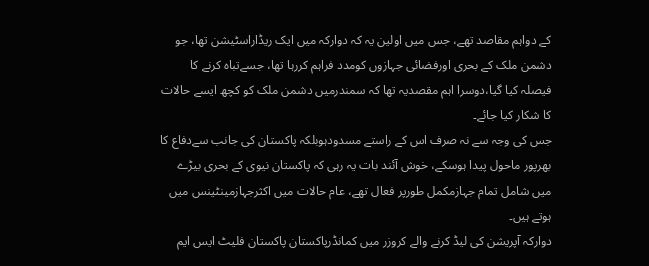کے دواہم مقاصد تھے، جس میں اولین یہ کہ دوارکہ میں ایک ریڈاراسٹیشن تھا، جو دشمن ملک کے بحری اورفضائی جہازوں کومدد فراہم کررہا تھا، جسےتباہ کرنے کا فیصلہ کیا گیا،دوسرا اہم مقصدیہ تھا کہ سمندرمیں دشمن ملک کو کچھ ایسے حالات کا شکار کیا جائے۔
جس کی وجہ سے نہ صرف اس کے راستے مسدودہوبلکہ پاکستان کی جانب سےدفاع کا بھرپور ماحول پیدا ہوسکے، خوش آئند بات یہ رہی کہ پاکستان نیوی کے بحری بیڑے میں شامل تمام جہازمکمل طورپر فعال تھے، عام حالات میں اکثرجہازمینٹینس میں ہوتے ہیں۔
دوارکہ آپریشن کی لیڈ کرنے والے کروزر میں کمانڈرپاکستان پاکستان فلیٹ ایس ایم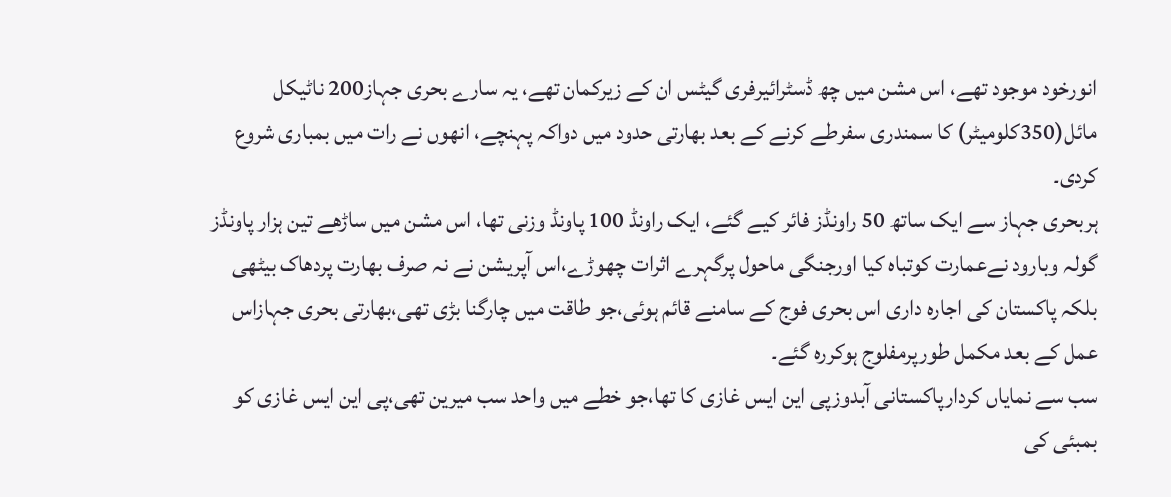انورخود موجود تھے، اس مشن میں چھ ڈسٹرائیرفری گیٹس ان کے زیرکمان تھے، یہ سارے بحری جہاز200 ناٹیکل مائل(350کلومیٹر) کا سمندری سفرطے کرنے کے بعد بھارتی حدود میں دواکہ پہنچے، انھوں نے رات میں بمباری شروع کردی۔
ہربحری جہاز سے ایک ساتھ 50 راونڈز فائر کیے گئے، ایک راونڈ 100 پاونڈ وزنی تھا، اس مشن میں ساڑھے تین ہزار پاونڈز گولہ وبارود نےعمارت کوتباہ کیا اورجنگی ماحول پرگہرے اثرات چھوڑے،اس آپریشن نے نہ صرف بھارت پردھاک بیٹھی بلکہ پاکستان کی اجارہ داری اس بحری فوج کے سامنے قائم ہوئی،جو طاقت میں چارگنا بڑی تھی،بھارتی بحری جہازاس عمل کے بعد مکمل طورپرمفلوج ہوکررہ گئے۔
سب سے نمایاں کردارپاکستانی آبدوزپی این ایس غازی کا تھا،جو خطے میں واحد سب میرین تھی،پی این ایس غازی کو بمبئی کی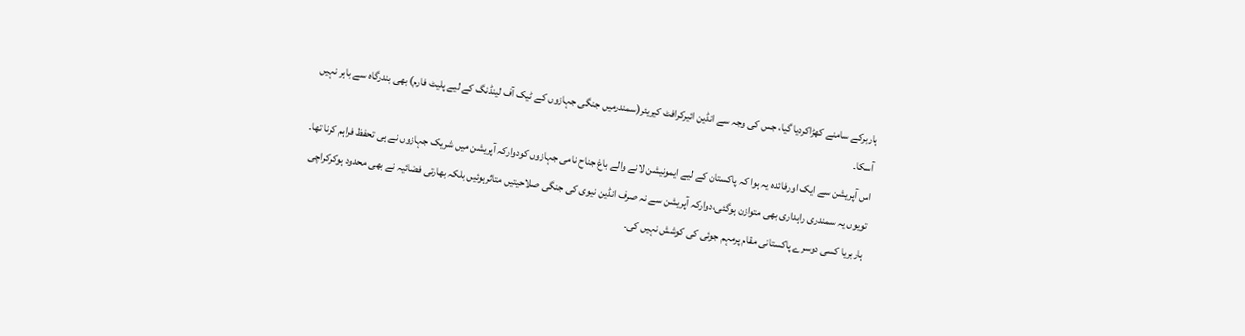ہاربرکے سامنے کھڑاکردیا گیا، جس کی وجہ سے انڈین ائیرکرافٹ کیریئر(سمندرمیں جنگی جہازوں کے ٹیک آف لینڈنگ کے لیے پلیٹ فارم) بھی بندرگاہ سے باہر نہیں آسکا۔
اس آپریشن سے ایک اورفائدہ یہ ہوا کہ پاکستان کے لیے ایمونیشن لانے والے باغ جناح نامی جہازوں کودوارکہ آپریشن میں شریک جہازوں نے ہی تحفظ فراہم کرنا تھا۔
تویوں یہ سمندری راہداری بھی متوازن ہوگئی،دوارکہ آپریشن سے نہ صرف انڈین نیوی کی جنگی صلاحیتیں متاثرہوئیں بلکہ بھارتی فضائیہ نے بھی محدود ہوکرکراچی ہاربریا کسی دوسرے پاکستانی مقام پرمہم جوئی کی کوشش نہیں کی۔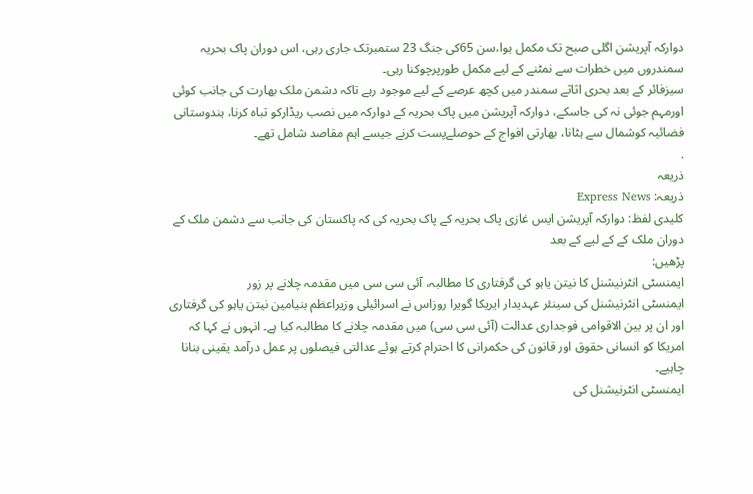دوارکہ آپریشن اگلی صبح تک مکمل ہوا،سن 65کی جنگ 23 ستمبرتک جاری رہی، اس دوران پاک بحریہ سمندروں میں خطرات سے نمٹنے کے لیے مکمل طورپرچوکنا رہی۔
سیزفائر کے بعد بحری اثاثے سمندر میں کچھ عرصے کے لیے موجود رہے تاکہ دشمن ملک بھارت کی جانب کوئی اورمہم جوئی نہ کی جاسکے، دوارکہ آپریشن میں پاک بحریہ کے دوارکہ میں نصب ریڈارکو تباہ کرنا، ہندوستانی فضائیہ کوشمال سے ہٹانا، بھارتی افواج کے حوصلےپست کرنے جیسے اہم مقاصد شامل تھے۔
.
ذریعہ
ذریعہ: Express News
کلیدی لفظ: دوارکہ آپریشن ایس غازی پاک بحریہ کے پاک بحریہ کی کہ پاکستان کی جانب سے دشمن ملک کے دوران ملک کے کے لیے کے بعد
پڑھیں:
ایمنسٹی انٹرنیشنل کا نیتن یاہو کی گرفتاری کا مطالبہ، آئی سی سی میں مقدمہ چلانے پر زور
ایمنسٹی انٹرنیشنل کی سینئر عہدیدار ایریکا گویرا روزاس نے اسرائیلی وزیراعظم بنیامین نیتن یاہو کی گرفتاری اور ان پر بین الاقوامی فوجداری عدالت (آئی سی سی) میں مقدمہ چلانے کا مطالبہ کیا ہے۔ انہوں نے کہا کہ امریکا کو انسانی حقوق اور قانون کی حکمرانی کا احترام کرتے ہوئے عدالتی فیصلوں پر عمل درآمد یقینی بنانا چاہیے۔
ایمنسٹی انٹرنیشنل کی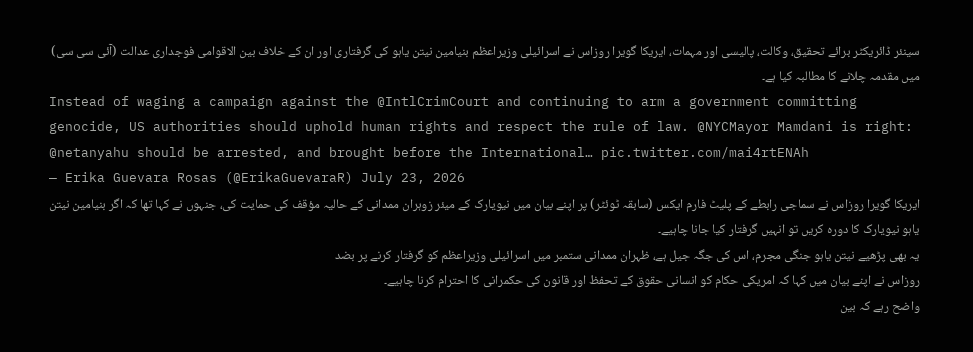سینئر ڈائریکٹر برائے تحقیق، وکالت، پالیسی اور مہمات، ایریکا گویرا روزاس نے اسرائیلی وزیراعظم بنیامین نیتن یاہو کی گرفتاری اور ان کے خلاف بین الاقوامی فوجداری عدالت (آئی سی سی) میں مقدمہ چلانے کا مطالبہ کیا ہے۔
Instead of waging a campaign against the @IntlCrimCourt and continuing to arm a government committing genocide, US authorities should uphold human rights and respect the rule of law. @NYCMayor Mamdani is right: @netanyahu should be arrested, and brought before the International… pic.twitter.com/mai4rtENAh
— Erika Guevara Rosas (@ErikaGuevaraR) July 23, 2026
ایریکا گویرا روزاس نے سماجی رابطے کے پلیٹ فارم ایکس (سابقہ ٹوئٹر) پر اپنے بیان میں نیویارک کے میئر زوہران ممدانی کے حالیہ مؤقف کی حمایت کی، جنہوں نے کہا تھا کہ اگر بنیامین نیتن یاہو نیویارک کا دورہ کریں تو انہیں گرفتار کیا جانا چاہیے۔
یہ بھی پڑھیے نیتن یاہو جنگی مجرم، اس کی جگہ جیل ہے، ظہران ممدانی ستمبر میں اسرائیلی وزیراعظم کو گرفتار کرنے پر بضد
روزاس نے اپنے بیان میں کہا کہ امریکی حکام کو انسانی حقوق کے تحفظ اور قانون کی حکمرانی کا احترام کرنا چاہیے۔
واضح رہے کہ بین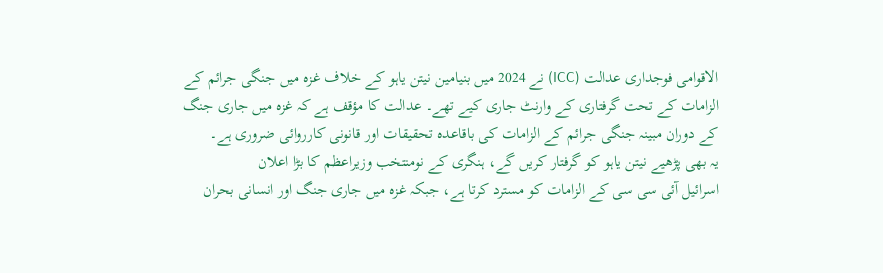الاقوامی فوجداری عدالت (ICC) نے 2024 میں بنیامین نیتن یاہو کے خلاف غزہ میں جنگی جرائم کے الزامات کے تحت گرفتاری کے وارنٹ جاری کیے تھے۔ عدالت کا مؤقف ہے کہ غزہ میں جاری جنگ کے دوران مبینہ جنگی جرائم کے الزامات کی باقاعدہ تحقیقات اور قانونی کارروائی ضروری ہے۔
یہ بھی پڑھیے نیتن یاہو کو گرفتار کریں گے، ہنگری کے نومنتخب وزیراعظم کا بڑا اعلان
اسرائیل آئی سی سی کے الزامات کو مسترد کرتا ہے، جبکہ غزہ میں جاری جنگ اور انسانی بحران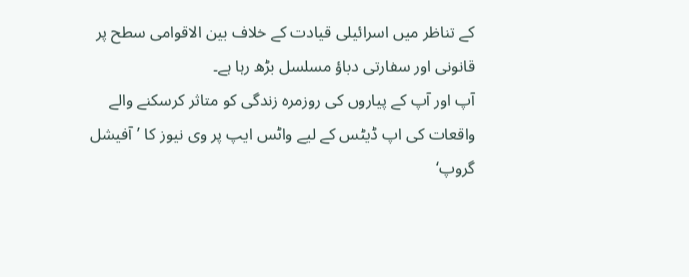کے تناظر میں اسرائیلی قیادت کے خلاف بین الاقوامی سطح پر قانونی اور سفارتی دباؤ مسلسل بڑھ رہا ہے۔
آپ اور آپ کے پیاروں کی روزمرہ زندگی کو متاثر کرسکنے والے واقعات کی اپ ڈیٹس کے لیے واٹس ایپ پر وی نیوز کا ’آفیشل گروپ‘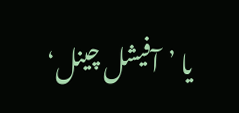یا ’آفیشل چینل‘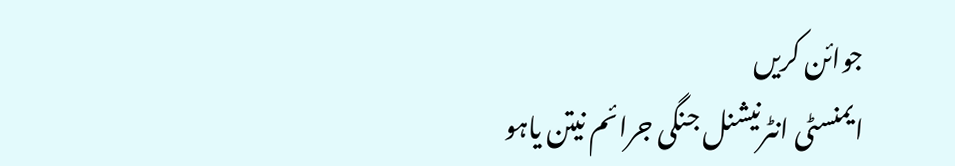جوائن کریں
ایمنسٹی انٹرنیشنل جنگی جرائم نیتن یاہو